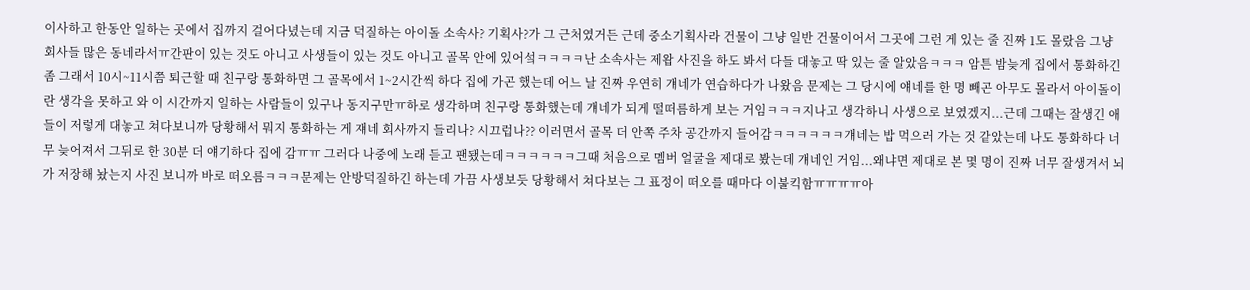이사하고 한동안 일하는 곳에서 집까지 걸어다녔는데 지금 덕질하는 아이돌 소속사? 기획사?가 그 근처였거든 근데 중소기획사라 건물이 그냥 일반 건물이어서 그곳에 그런 게 있는 줄 진짜 1도 몰랐음 그냥 회사들 많은 동네라서ㅠ간판이 있는 것도 아니고 사생들이 있는 것도 아니고 골목 안에 있어섴ㅋㅋㅋㅋ난 소속사는 제왑 사진을 하도 봐서 다들 대놓고 딱 있는 줄 알았음ㅋㅋㅋ 암튼 밤늦게 집에서 통화하긴 좀 그래서 10시~11시쯤 퇴근할 때 친구랑 통화하면 그 골목에서 1~2시간씩 하다 집에 가곤 했는데 어느 날 진짜 우연히 걔네가 연습하다가 나왔음 문제는 그 당시에 얘네를 한 명 빼곤 아무도 몰라서 아이돌이란 생각을 못하고 와 이 시간까지 일하는 사람들이 있구나 동지구만ㅠ하로 생각하며 친구랑 통화했는데 걔네가 되게 떨떠름하게 보는 거임ㅋㅋㅋ지나고 생각하니 사생으로 보였겠지...근데 그때는 잘생긴 애들이 저렇게 대놓고 쳐다보니까 당황해서 뭐지 통화하는 게 쟤네 회사까지 들리나? 시끄럽나?? 이러면서 골목 더 안쪽 주차 공간까지 들어감ㅋㅋㅋㅋㅋㅋ걔네는 밥 먹으러 가는 것 같았는데 나도 통화하다 너무 늦어져서 그뒤로 한 30분 더 얘기하다 집에 감ㅠㅠ 그러다 나중에 노래 듣고 팬됐는데ㅋㅋㅋㅋㅋㅋ그때 처음으로 멤버 얼굴을 제대로 봤는데 걔네인 거임...왜냐면 제대로 본 몇 명이 진짜 너무 잘생겨서 뇌가 저장해 놨는지 사진 보니까 바로 떠오름ㅋㅋㅋ문제는 안방덕질하긴 하는데 가끔 사생보듯 당황해서 쳐다보는 그 표정이 떠오를 때마다 이불킥함ㅠㅠㅠㅠ아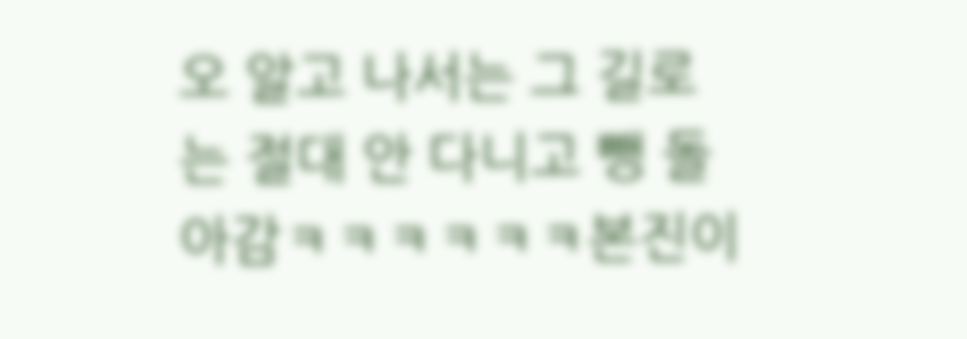오 알고 나서는 그 길로는 절대 안 다니고 뺑 돌아감ㅋㅋㅋㅋㅋㅋ본진이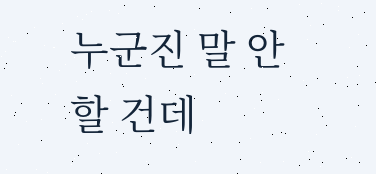누군진 말 안 할 건데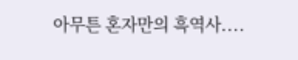아무튼 혼자만의 흑역사....